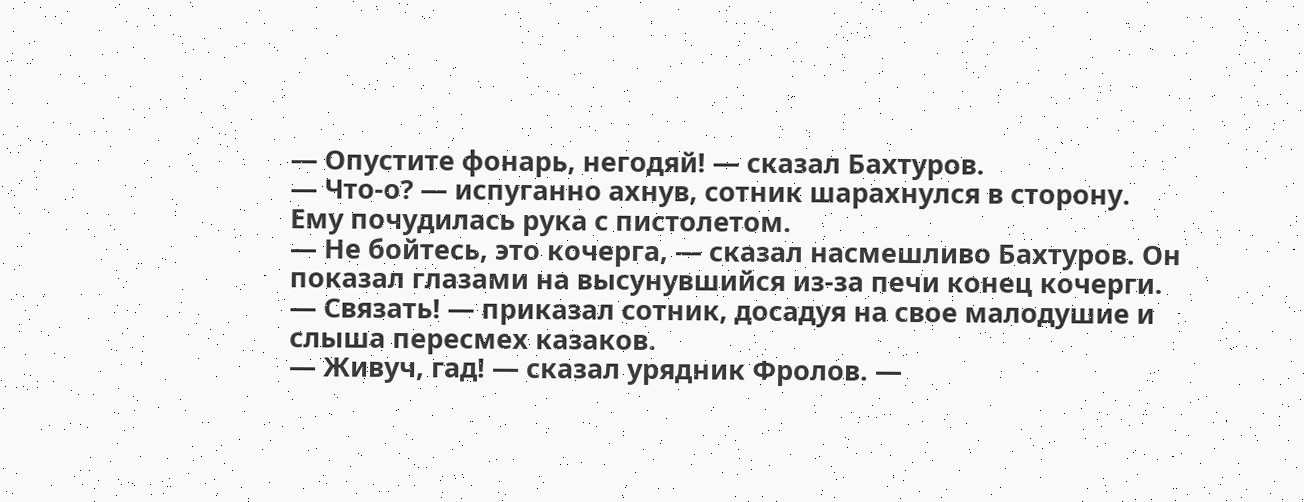— Опустите фонарь, негодяй! — сказал Бахтуров.
— Что-о? — испуганно ахнув, сотник шарахнулся в сторону. Ему почудилась рука с пистолетом.
— Не бойтесь, это кочерга, — сказал насмешливо Бахтуров. Он показал глазами на высунувшийся из-за печи конец кочерги.
— Связать! — приказал сотник, досадуя на свое малодушие и слыша пересмех казаков.
— Живуч, гад! — сказал урядник Фролов. —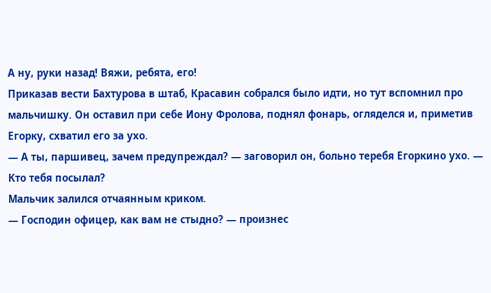А ну, руки назад! Вяжи, ребята, его!
Приказав вести Бахтурова в штаб, Красавин собрался было идти, но тут вспомнил про мальчишку. Он оставил при себе Иону Фролова, поднял фонарь, огляделся и, приметив Егорку, схватил его за ухо.
— А ты, паршивец, зачем предупреждал? — заговорил он, больно теребя Егоркино ухо. — Кто тебя посылал?
Мальчик залился отчаянным криком.
— Господин офицер, как вам не стыдно? — произнес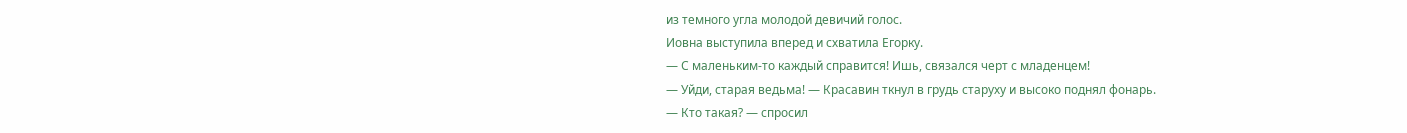из темного угла молодой девичий голос.
Иовна выступила вперед и схватила Егорку.
— С маленьким-то каждый справится! Ишь, связался черт с младенцем!
— Уйди, старая ведьма! — Красавин ткнул в грудь старуху и высоко поднял фонарь.
— Кто такая? — спросил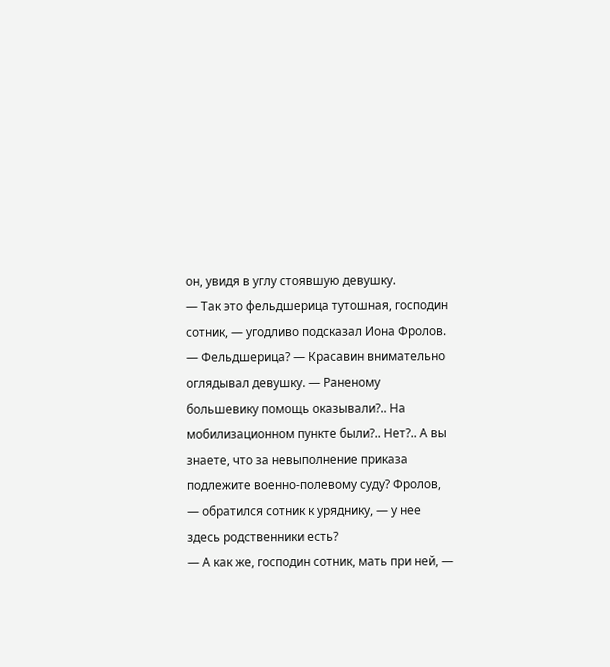он, увидя в углу стоявшую девушку.
— Так это фельдшерица тутошная, господин сотник, — угодливо подсказал Иона Фролов.
— Фельдшерица? — Красавин внимательно оглядывал девушку. — Раненому большевику помощь оказывали?.. На мобилизационном пункте были?.. Нет?.. А вы знаете, что за невыполнение приказа подлежите военно-полевому суду? Фролов, — обратился сотник к уряднику, — у нее здесь родственники есть?
— А как же, господин сотник, мать при ней, —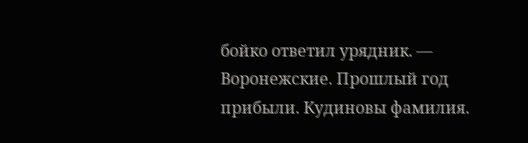бойко ответил урядник. — Воронежские. Прошлый год прибыли. Кудиновы фамилия.